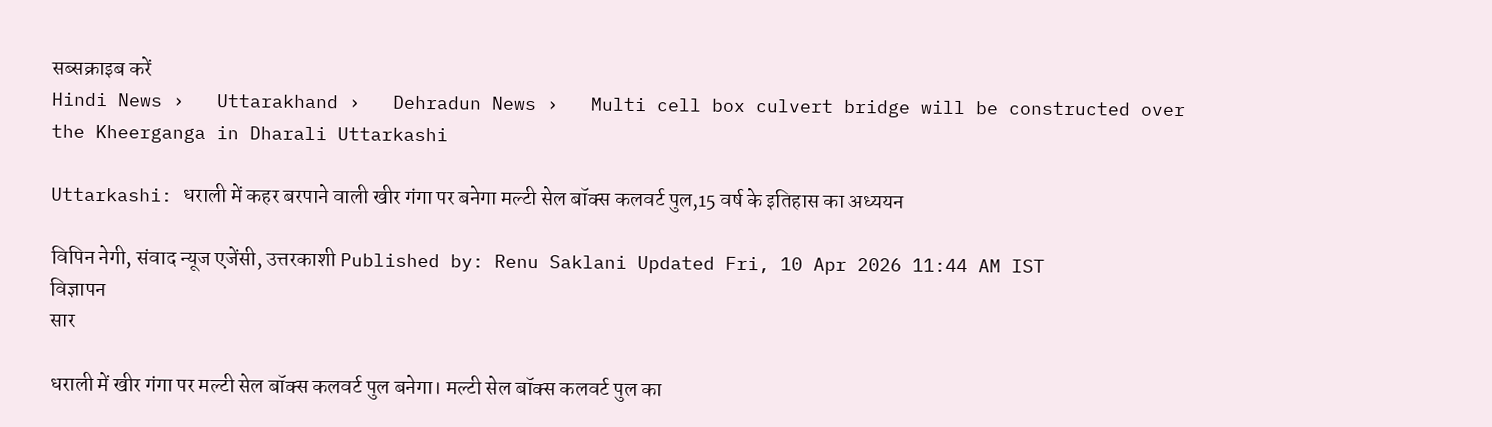सब्सक्राइब करें
Hindi News ›   Uttarakhand ›   Dehradun News ›   Multi cell box culvert bridge will be constructed over the Kheerganga in Dharali Uttarkashi

Uttarkashi: धराली में कहर बरपाने वाली खीर गंगा पर बनेगा मल्टी सेल बॉक्स कलवर्ट पुल,15 वर्ष के इतिहास का अध्ययन

विपिन नेगी, संवाद न्यूज एजेंसी, उत्तरकाशी Published by: Renu Saklani Updated Fri, 10 Apr 2026 11:44 AM IST
विज्ञापन
सार

धराली में खीर गंगा पर मल्टी सेल बॉक्स कलवर्ट पुल बनेगा। मल्टी सेल बॉक्स कलवर्ट पुल का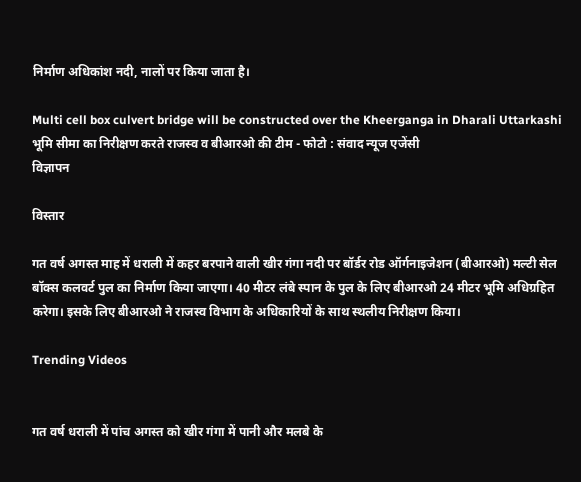निर्माण अधिकांश नदी, नालों पर किया जाता है।

Multi cell box culvert bridge will be constructed over the Kheerganga in Dharali Uttarkashi
भूमि सीमा का निरीक्षण करते राजस्व व बीआरओ की टीम - फोटो : संवाद न्यूज एजेंसी
विज्ञापन

विस्तार

गत वर्ष अगस्त माह में धराली में कहर बरपाने वाली खीर गंगा नदी पर बॉर्डर रोड ऑर्गनाइजेशन (बीआरओ) मल्टी सेल बॉक्स कलवर्ट पुल का निर्माण किया जाएगा। 40 मीटर लंबे स्पान के पुल के लिए बीआरओ 24 मीटर भूमि अधिग्रहित करेगा। इसके लिए बीआरओ ने राजस्व विभाग के अधिकारियों के साथ स्थलीय निरीक्षण किया।

Trending Videos


गत वर्ष धराली में पांच अगस्त को खीर गंगा में पानी और मलबे के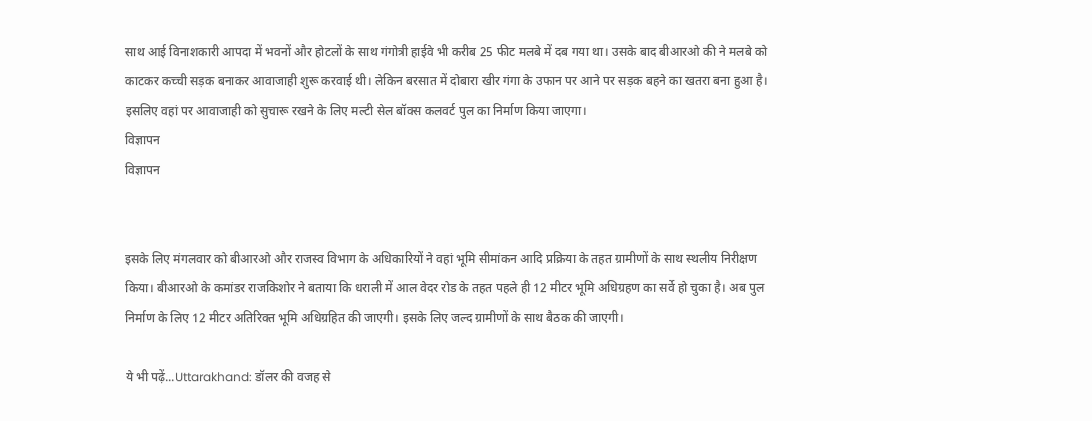साथ आई विनाशकारी आपदा में भवनों और होटलों के साथ गंगोत्री हाईवे भी करीब 25 फीट मलबे में दब गया था। उसके बाद बीआरओ की ने मलबे को काटकर कच्ची सड़क बनाकर आवाजाही शुरू करवाई थी। लेकिन बरसात में दोबारा खीर गंगा के उफान पर आने पर सड़क बहने का खतरा बना हुआ है। इसलिए वहां पर आवाजाही को सुचारू रखने के लिए मल्टी सेल बॉक्स कलवर्ट पुल का निर्माण किया जाएगा।
विज्ञापन
विज्ञापन


इसके लिए मंगलवार को बीआरओ और राजस्व विभाग के अधिकारियों ने वहां भूमि सीमांकन आदि प्रक्रिया के तहत ग्रामीणों के साथ स्थलीय निरीक्षण किया। बीआरओ के कमांडर राजकिशोर ने बताया कि धराली में आल वेदर रोड के तहत पहले ही 12 मीटर भूमि अधिग्रहण का सर्वे हो चुका है। अब पुल निर्माण के लिए 12 मीटर अतिरिक्त भूमि अधिग्रहित की जाएगी। इसके लिए जल्द ग्रामीणों के साथ बैठक की जाएगी।

ये भी पढ़ें...Uttarakhand: डॉलर की वजह से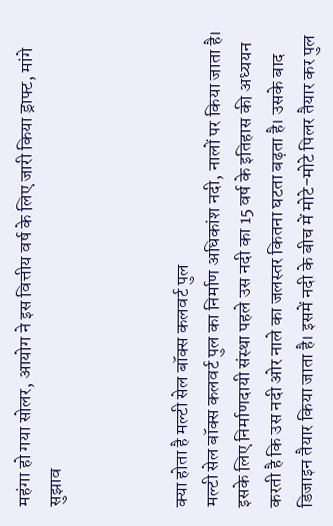महंगा हो गया सोलर, आयोग ने इस वित्तीय वर्ष के लिए जारी किया ड्राफ्ट, मांगे सुझाव



क्या होता है मल्टी सेल बॉक्स कलवर्ट पुल
मल्टी सेल बॉक्स कलवर्ट पुल का निर्माण अधिकांश नदी, नालों पर किया जाता है। इसके लिए निर्माणदायी संस्था पहले उस नदी का 15 वर्ष के इतिहास की अध्ययन करती है कि उस नदी ओर नाले का जलस्तर कितना घटता बढ़ता है। उसके बाद डिजाइन तैयार किया जाता है। इसमें नदी के बीच में मोटे-मोटे पिलर तैयार कर पुल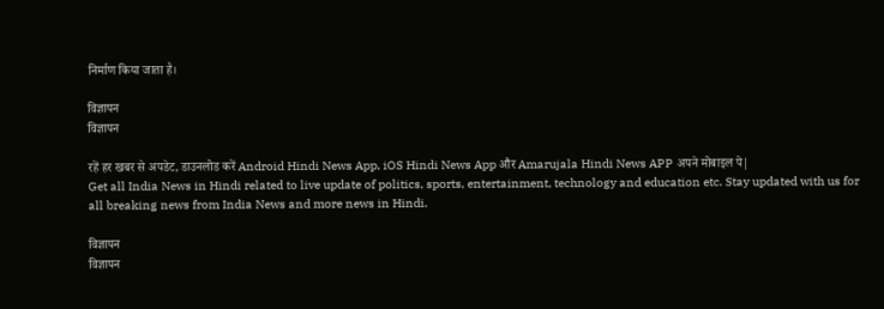निर्माण किया जाता है।

विज्ञापन
विज्ञापन

रहें हर खबर से अपडेट, डाउनलोड करें Android Hindi News App, iOS Hindi News App और Amarujala Hindi News APP अपने मोबाइल पे|
Get all India News in Hindi related to live update of politics, sports, entertainment, technology and education etc. Stay updated with us for all breaking news from India News and more news in Hindi.

विज्ञापन
विज्ञापन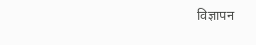विज्ञापन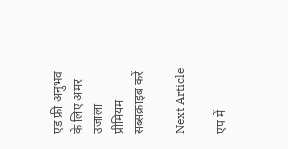एड फ्री अनुभव के लिए अमर उजाला प्रीमियम सब्सक्राइब करें

Next Article

एप में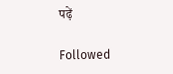पढ़ें

Followed